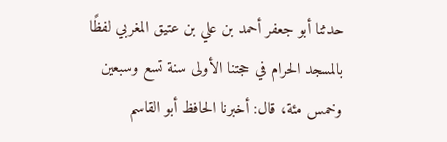حدثنا أبو جعفر أحمد بن علي بن عتيق المغربي لفظًا بالمسجد الحرام في حجتنا الأولى سنة تسع وسبعين وخمس مئة، قال: أخبرنا الحافظ أبو القاسم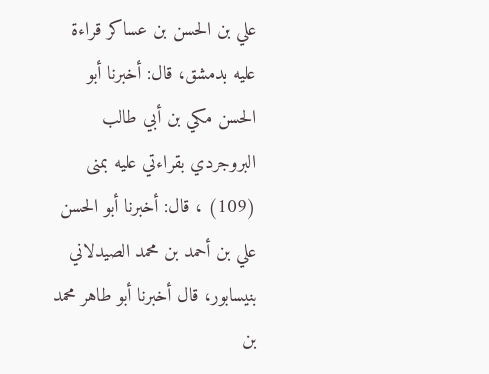علي بن الحسن بن عساكر قراءة عليه بدمشق، قال: أخبرنا أبو الحسن مكي بن أبي طالب البروجردي بقراءتي عليه بمنى (109) ، قال: أخبرنا أبو الحسن علي بن أحمد بن محمد الصيدلاني بنيسابور، قال أخبرنا أبو طاهر محمد بن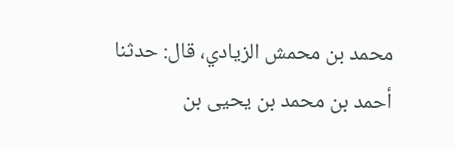محمد بن محمش الزيادي، قال: حدثنا أحمد بن محمد بن يحيى بن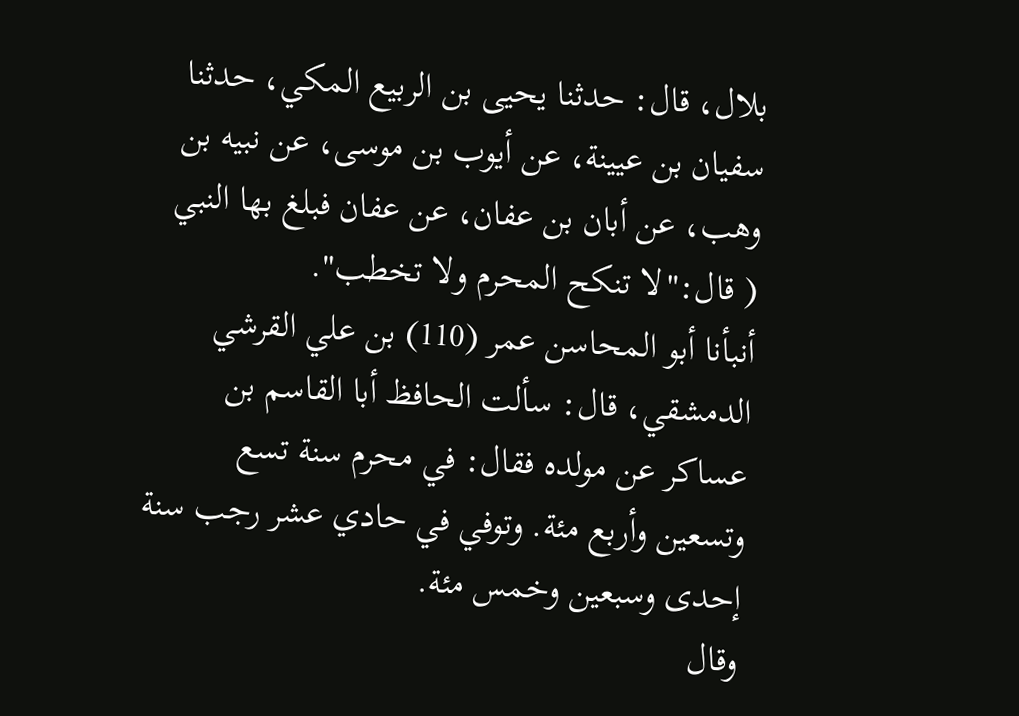بلال، قال: حدثنا يحيى بن الربيع المكي، حدثنا سفيان بن عيينة، عن أيوب بن موسى، عن نبيه بن وهب، عن أبان بن عفان، عن عفان فبلغ بها النبي ( قال:"لا تنكح المحرم ولا تخطب".
أنبأنا أبو المحاسن عمر (110) بن علي القرشي الدمشقي، قال: سألت الحافظ أبا القاسم بن عساكر عن مولده فقال: في محرم سنة تسع وتسعين وأربع مئة. وتوفي في حادي عشر رجب سنة إحدى وسبعين وخمس مئة.
وقال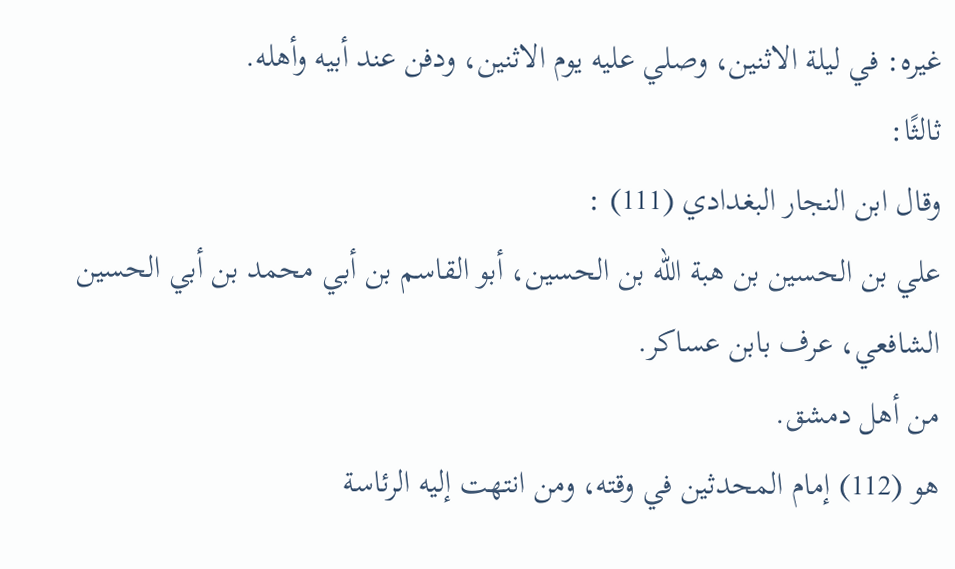غيره: في ليلة الاثنين، وصلي عليه يوم الاثنين، ودفن عند أبيه وأهله.
ثالثًا:
وقال ابن النجار البغدادي (111) :
علي بن الحسين بن هبة الله بن الحسين، أبو القاسم بن أبي محمد بن أبي الحسين الشافعي، عرف بابن عساكر.
من أهل دمشق.
هو (112) إمام المحدثين في وقته، ومن انتهت إليه الرئاسة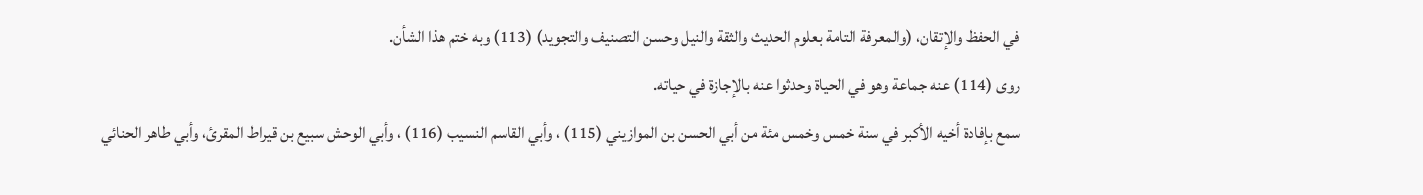في الحفظ والإتقان، (والمعرفة التامة بعلوم الحديث والثقة والنيل وحسن التصنيف والتجويد) (113) وبه ختم هذا الشأن.
روى (114) عنه جماعة وهو في الحياة وحدثوا عنه بالإجازة في حياته.
سمع بإفادة أخيه الأكبر في سنة خمس وخمس مئة من أبي الحسن بن الموازيني (115) ، وأبي القاسم النسيب (116) ، وأبي الوحش سبيع بن قيراط المقرئ، وأبي طاهر الحنائي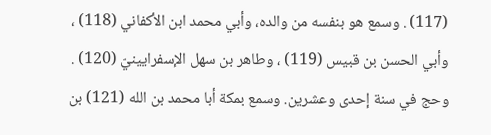(117) . وسمع هو بنفسه من والده، وأبي محمد ابن الأكفاني (118) ، وأبي الحسن بن قبيس (119) ، وطاهر بن سهل الإسفرايينيّ (120) .
وحج في سنة إحدى وعشرين. وسمع بمكة أبا محمد بن الله (121) بن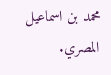محمد بن اسماعيل المصري.